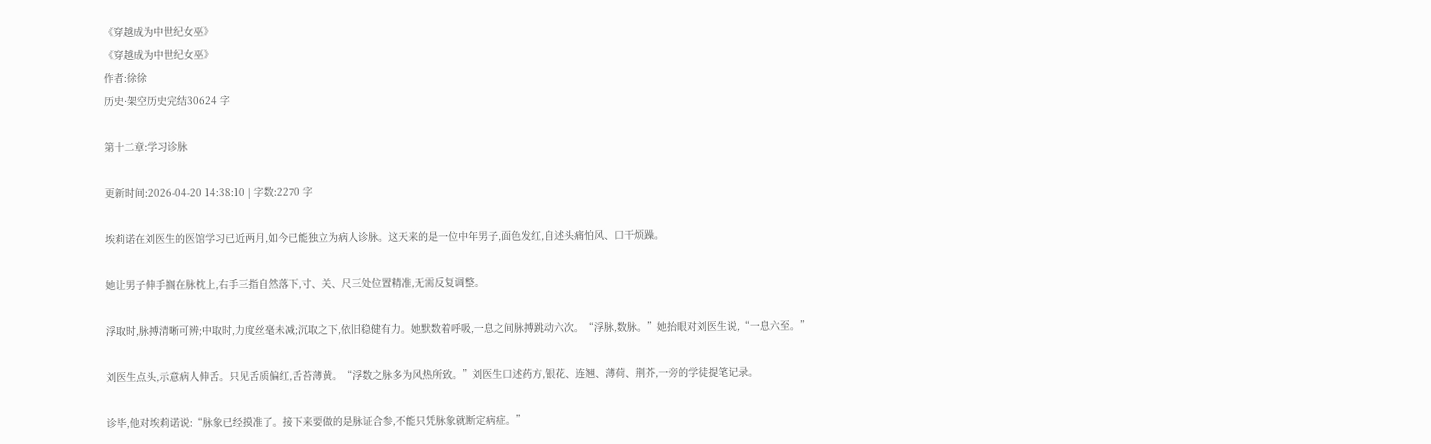《穿越成为中世纪女巫》
《穿越成为中世纪女巫》
作者:徐徐
历史·架空历史完结30624 字

第十二章:学习诊脉

更新时间:2026-04-20 14:38:10 | 字数:2270 字

埃莉诺在刘医生的医馆学习已近两月,如今已能独立为病人诊脉。这天来的是一位中年男子,面色发红,自述头痛怕风、口干烦躁。

她让男子伸手搁在脉枕上,右手三指自然落下,寸、关、尺三处位置精准,无需反复调整。

浮取时,脉搏清晰可辨;中取时,力度丝毫未减;沉取之下,依旧稳健有力。她默数着呼吸,一息之间脉搏跳动六次。“浮脉,数脉。”她抬眼对刘医生说,“一息六至。”

刘医生点头,示意病人伸舌。只见舌质偏红,舌苔薄黄。“浮数之脉多为风热所致。”刘医生口述药方,银花、连翘、薄荷、荆芥,一旁的学徒提笔记录。

诊毕,他对埃莉诺说:“脉象已经摸准了。接下来要做的是脉证合参,不能只凭脉象就断定病症。”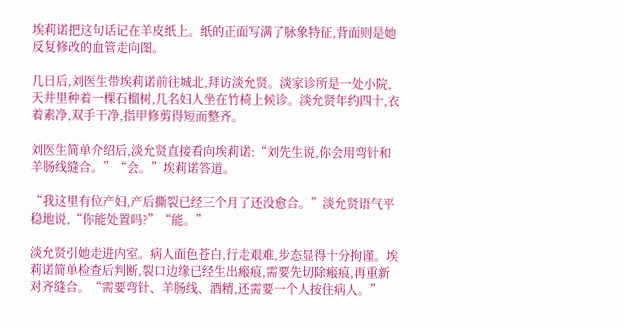埃莉诺把这句话记在羊皮纸上。纸的正面写满了脉象特征,背面则是她反复修改的血管走向图。

几日后,刘医生带埃莉诺前往城北,拜访淡允贤。淡家诊所是一处小院,天井里种着一棵石榴树,几名妇人坐在竹椅上候诊。淡允贤年约四十,衣着素净,双手干净,指甲修剪得短而整齐。

刘医生简单介绍后,淡允贤直接看向埃莉诺:“刘先生说,你会用弯针和羊肠线缝合。”“会。”埃莉诺答道。

“我这里有位产妇,产后撕裂已经三个月了还没愈合。”淡允贤语气平稳地说,“你能处置吗?”“能。”

淡允贤引她走进内室。病人面色苍白,行走艰难,步态显得十分拘谨。埃莉诺简单检查后判断,裂口边缘已经生出瘢痕,需要先切除瘢痕,再重新对齐缝合。“需要弯针、羊肠线、酒精,还需要一个人按住病人。”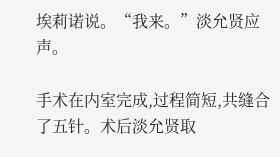埃莉诺说。“我来。”淡允贤应声。

手术在内室完成,过程简短,共缝合了五针。术后淡允贤取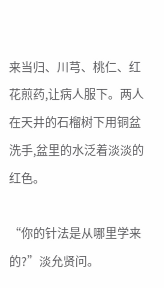来当归、川芎、桃仁、红花煎药,让病人服下。两人在天井的石榴树下用铜盆洗手,盆里的水泛着淡淡的红色。

“你的针法是从哪里学来的?”淡允贤问。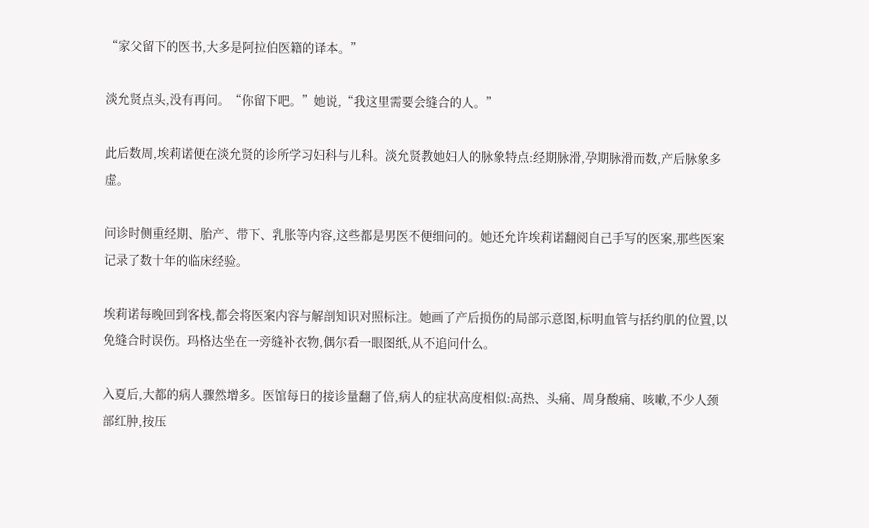“家父留下的医书,大多是阿拉伯医籍的译本。”

淡允贤点头,没有再问。“你留下吧。”她说,“我这里需要会缝合的人。”

此后数周,埃莉诺便在淡允贤的诊所学习妇科与儿科。淡允贤教她妇人的脉象特点:经期脉滑,孕期脉滑而数,产后脉象多虚。

问诊时侧重经期、胎产、带下、乳胀等内容,这些都是男医不便细问的。她还允许埃莉诺翻阅自己手写的医案,那些医案记录了数十年的临床经验。

埃莉诺每晚回到客栈,都会将医案内容与解剖知识对照标注。她画了产后损伤的局部示意图,标明血管与括约肌的位置,以免缝合时误伤。玛格达坐在一旁缝补衣物,偶尔看一眼图纸,从不追问什么。

入夏后,大都的病人骤然增多。医馆每日的接诊量翻了倍,病人的症状高度相似:高热、头痛、周身酸痛、咳嗽,不少人颈部红肿,按压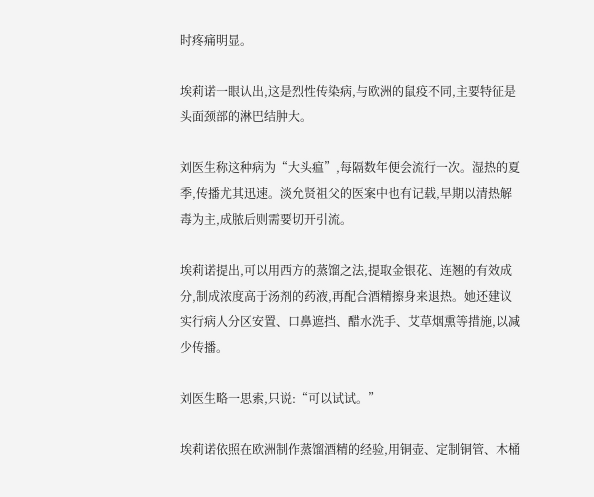时疼痛明显。

埃莉诺一眼认出,这是烈性传染病,与欧洲的鼠疫不同,主要特征是头面颈部的淋巴结肿大。

刘医生称这种病为“大头瘟”,每隔数年便会流行一次。湿热的夏季,传播尤其迅速。淡允贤祖父的医案中也有记载,早期以清热解毒为主,成脓后则需要切开引流。

埃莉诺提出,可以用西方的蒸馏之法,提取金银花、连翘的有效成分,制成浓度高于汤剂的药液,再配合酒精擦身来退热。她还建议实行病人分区安置、口鼻遮挡、醋水洗手、艾草烟熏等措施,以减少传播。

刘医生略一思索,只说:“可以试试。”

埃莉诺依照在欧洲制作蒸馏酒精的经验,用铜壶、定制铜管、木桶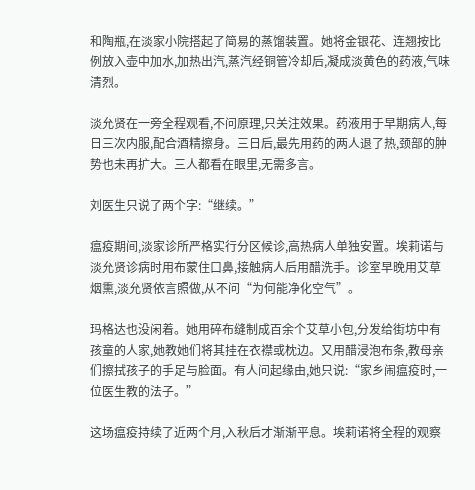和陶瓶,在淡家小院搭起了简易的蒸馏装置。她将金银花、连翘按比例放入壶中加水,加热出汽,蒸汽经铜管冷却后,凝成淡黄色的药液,气味清烈。

淡允贤在一旁全程观看,不问原理,只关注效果。药液用于早期病人,每日三次内服,配合酒精擦身。三日后,最先用药的两人退了热,颈部的肿势也未再扩大。三人都看在眼里,无需多言。

刘医生只说了两个字:“继续。”

瘟疫期间,淡家诊所严格实行分区候诊,高热病人单独安置。埃莉诺与淡允贤诊病时用布蒙住口鼻,接触病人后用醋洗手。诊室早晚用艾草烟熏,淡允贤依言照做,从不问“为何能净化空气”。

玛格达也没闲着。她用碎布缝制成百余个艾草小包,分发给街坊中有孩童的人家,她教她们将其挂在衣襟或枕边。又用醋浸泡布条,教母亲们擦拭孩子的手足与脸面。有人问起缘由,她只说:“家乡闹瘟疫时,一位医生教的法子。”

这场瘟疫持续了近两个月,入秋后才渐渐平息。埃莉诺将全程的观察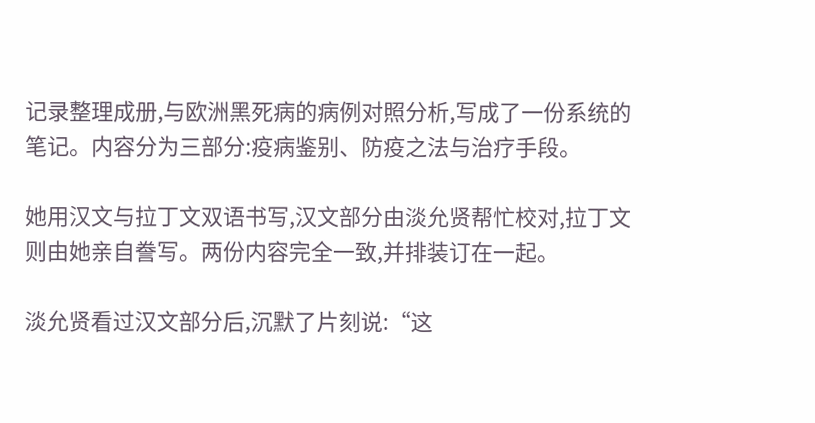记录整理成册,与欧洲黑死病的病例对照分析,写成了一份系统的笔记。内容分为三部分:疫病鉴别、防疫之法与治疗手段。

她用汉文与拉丁文双语书写,汉文部分由淡允贤帮忙校对,拉丁文则由她亲自誊写。两份内容完全一致,并排装订在一起。

淡允贤看过汉文部分后,沉默了片刻说:“这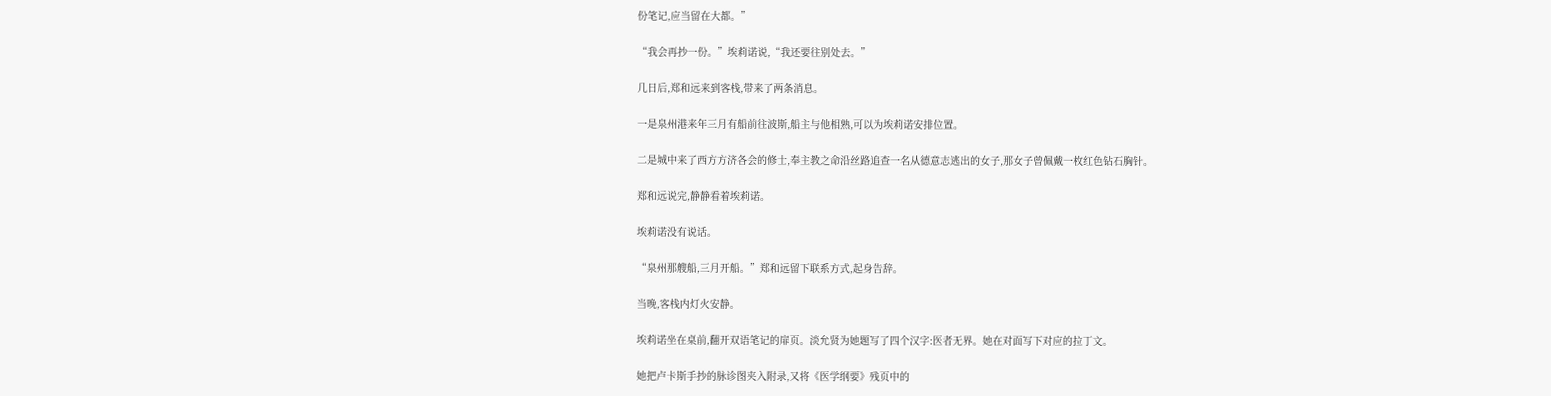份笔记,应当留在大都。”

“我会再抄一份。”埃莉诺说,“我还要往别处去。”

几日后,郑和远来到客栈,带来了两条消息。

一是泉州港来年三月有船前往波斯,船主与他相熟,可以为埃莉诺安排位置。

二是城中来了西方方济各会的修士,奉主教之命沿丝路追查一名从德意志逃出的女子,那女子曾佩戴一枚红色钻石胸针。

郑和远说完,静静看着埃莉诺。

埃莉诺没有说话。

“泉州那艘船,三月开船。”郑和远留下联系方式,起身告辞。

当晚,客栈内灯火安静。

埃莉诺坐在桌前,翻开双语笔记的扉页。淡允贤为她题写了四个汉字:医者无界。她在对面写下对应的拉丁文。

她把卢卡斯手抄的脉诊图夹入附录,又将《医学纲要》残页中的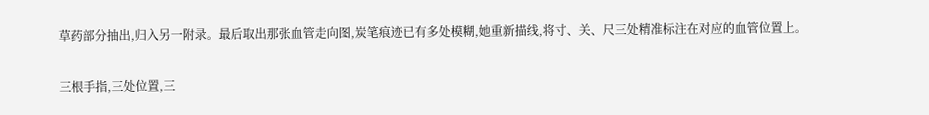草药部分抽出,归入另一附录。最后取出那张血管走向图,炭笔痕迹已有多处模糊,她重新描线,将寸、关、尺三处精准标注在对应的血管位置上。

三根手指,三处位置,三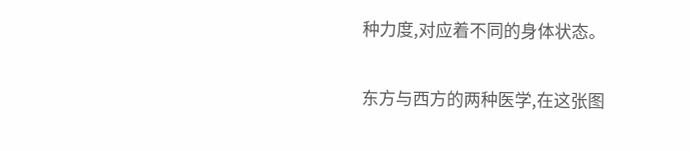种力度,对应着不同的身体状态。

东方与西方的两种医学,在这张图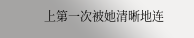上第一次被她清晰地连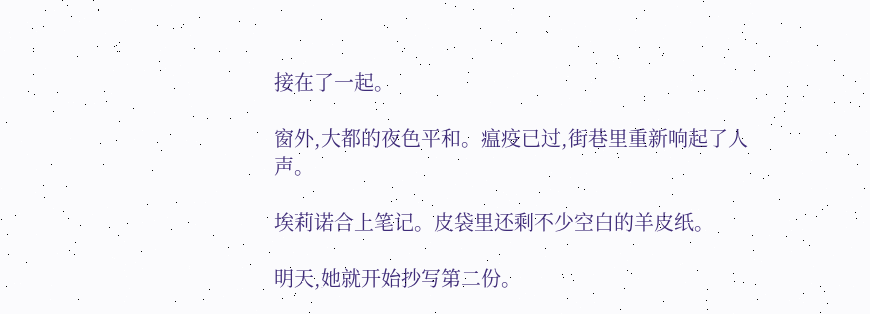接在了一起。

窗外,大都的夜色平和。瘟疫已过,街巷里重新响起了人声。

埃莉诺合上笔记。皮袋里还剩不少空白的羊皮纸。

明天,她就开始抄写第二份。